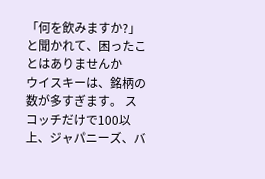「何を飲みますか?」と聞かれて、困ったことはありませんか
ウイスキーは、銘柄の数が多すぎます。 スコッチだけで100以上、ジャパニーズ、バ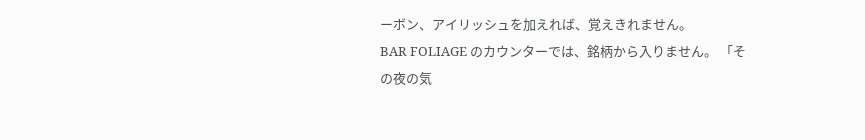ーボン、アイリッシュを加えれば、覚えきれません。
BAR FOLIAGE のカウンターでは、銘柄から入りません。 「その夜の気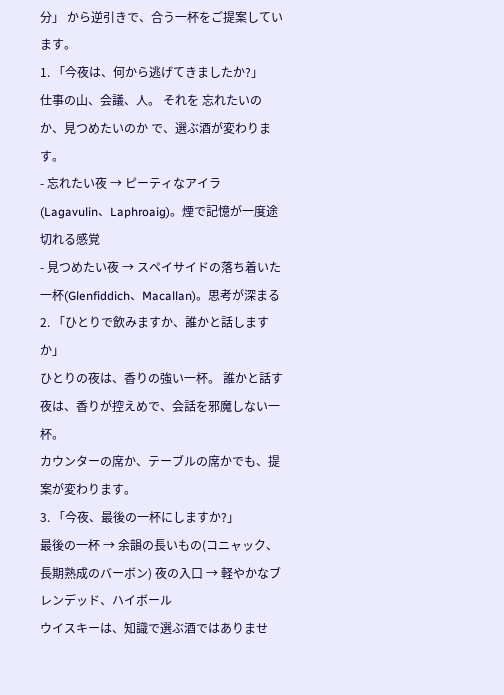分」 から逆引きで、合う一杯をご提案しています。
1. 「今夜は、何から逃げてきましたか?」
仕事の山、会議、人。 それを 忘れたいのか、見つめたいのか で、選ぶ酒が変わります。
- 忘れたい夜 → ピーティなアイラ(Lagavulin、Laphroaig)。煙で記憶が一度途切れる感覚
- 見つめたい夜 → スペイサイドの落ち着いた一杯(Glenfiddich、Macallan)。思考が深まる
2. 「ひとりで飲みますか、誰かと話しますか」
ひとりの夜は、香りの強い一杯。 誰かと話す夜は、香りが控えめで、会話を邪魔しない一杯。
カウンターの席か、テーブルの席かでも、提案が変わります。
3. 「今夜、最後の一杯にしますか?」
最後の一杯 → 余韻の長いもの(コニャック、長期熟成のバーボン) 夜の入口 → 軽やかなブレンデッド、ハイボール
ウイスキーは、知識で選ぶ酒ではありませ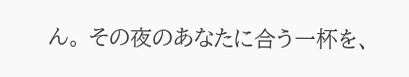ん。 その夜のあなたに合う一杯を、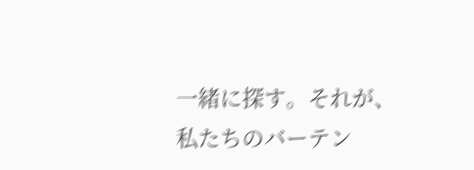一緒に探す。それが、私たちのバーテン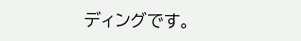ディングです。